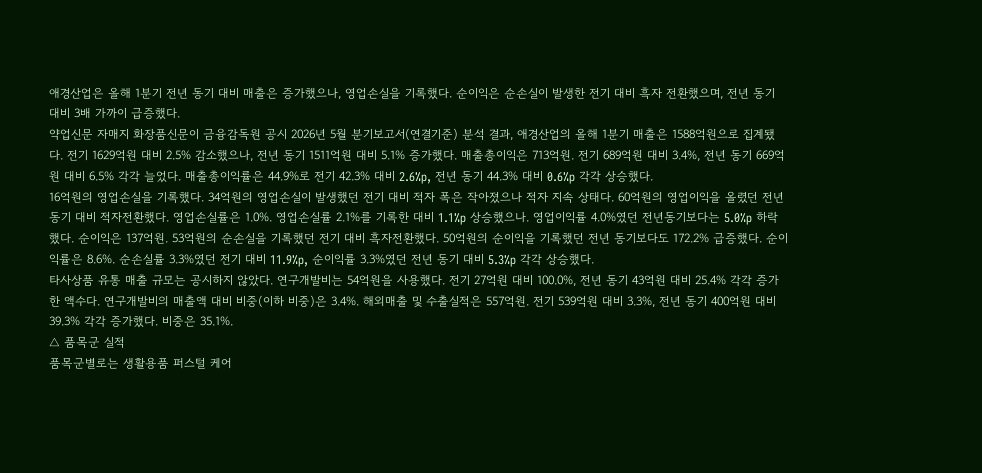애경산업은 올해 1분기 전년 동기 대비 매출은 증가했으나, 영업손실을 기록했다. 순이익은 순손실이 발생한 전기 대비 흑자 전환했으며, 전년 동기 대비 3배 가까이 급증했다.
약업신문 자매지 화장품신문이 금융감독원 공시 2026년 5월 분기보고서(연결기준) 분석 결과, 애경산업의 올해 1분기 매출은 1588억원으로 집계됐다. 전기 1629억원 대비 2.5% 감소했으나, 전년 동기 1511억원 대비 5.1% 증가했다. 매출총이익은 713억원. 전기 689억원 대비 3.4%, 전년 동기 669억원 대비 6.5% 각각 늘었다. 매출총이익률은 44.9%로 전기 42.3% 대비 2.6%p, 전년 동기 44.3% 대비 0.6%p 각각 상승했다.
16억원의 영업손실을 기록했다. 34억원의 영업손실이 발생했던 전기 대비 적자 폭은 작아졌으나 적자 지속 상태다. 60억원의 영업이익을 올렸던 전년 동기 대비 적자전환했다. 영업손실률은 1.0%. 영업손실률 2.1%를 기록한 대비 1.1%p 상승했으나. 영업이익률 4.0%였던 전년동기보다는 5.0%p 하락했다. 순이익은 137억원. 53억원의 순손실을 기록했던 전기 대비 흑자전환했다. 50억원의 순이익을 기록했던 전년 동기보다도 172.2% 급증했다. 순이익률은 8.6%. 순손실률 3.3%였던 전기 대비 11.9%p, 순이익률 3.3%였던 전년 동기 대비 5.3%p 각각 상승했다.
타사상품 유통 매출 규모는 공시하지 않았다. 연구개발비는 54억원을 사용했다. 전기 27억원 대비 100.0%, 전년 동기 43억원 대비 25.4% 각각 증가한 액수다. 연구개발비의 매출액 대비 비중(이하 비중)은 3.4%. 해외매출 및 수출실적은 557억원. 전기 539억원 대비 3.3%, 전년 동기 400억원 대비 39.3% 각각 증가했다. 비중은 35.1%.
△ 품목군 실적
품목군별로는 생활용품 퍼스털 케어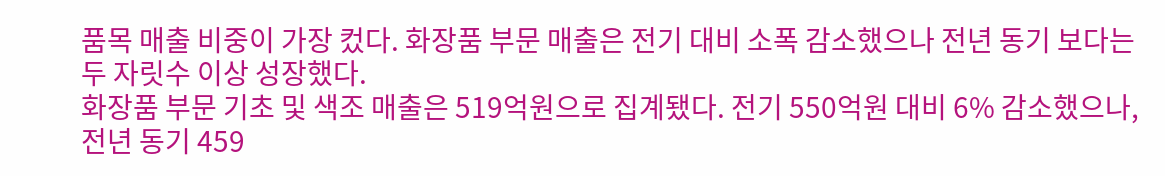품목 매출 비중이 가장 컸다. 화장품 부문 매출은 전기 대비 소폭 감소했으나 전년 동기 보다는 두 자릿수 이상 성장했다.
화장품 부문 기초 및 색조 매출은 519억원으로 집계됐다. 전기 550억원 대비 6% 감소했으나, 전년 동기 459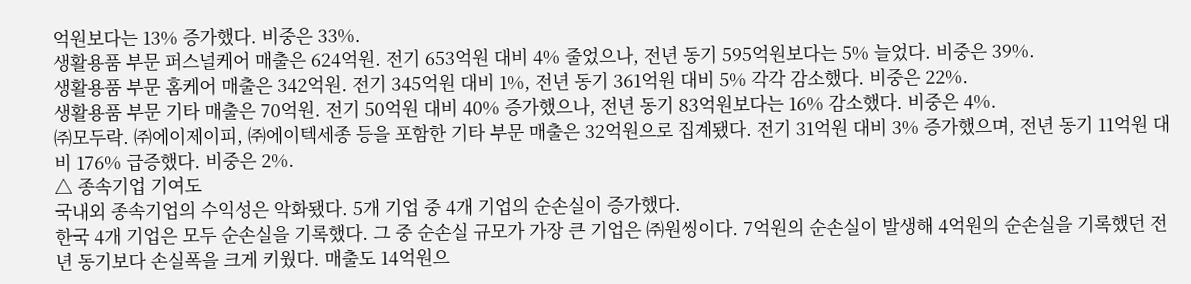억원보다는 13% 증가했다. 비중은 33%.
생활용품 부문 퍼스널케어 매출은 624억원. 전기 653억원 대비 4% 줄었으나, 전년 동기 595억원보다는 5% 늘었다. 비중은 39%.
생활용품 부문 홈케어 매출은 342억원. 전기 345억원 대비 1%, 전년 동기 361억원 대비 5% 각각 감소했다. 비중은 22%.
생활용품 부문 기타 매출은 70억원. 전기 50억원 대비 40% 증가했으나, 전년 동기 83억원보다는 16% 감소했다. 비중은 4%.
㈜모두락. ㈜에이제이피, ㈜에이텍세종 등을 포함한 기타 부문 매출은 32억원으로 집계됐다. 전기 31억원 대비 3% 증가했으며, 전년 동기 11억원 대비 176% 급증했다. 비중은 2%.
△ 종속기업 기여도
국내외 종속기업의 수익성은 악화됐다. 5개 기업 중 4개 기업의 순손실이 증가했다.
한국 4개 기업은 모두 순손실을 기록했다. 그 중 순손실 규모가 가장 큰 기업은 ㈜원씽이다. 7억원의 순손실이 발생해 4억원의 순손실을 기록했던 전년 동기보다 손실폭을 크게 키웠다. 매출도 14억원으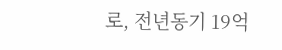로, 전년동기 19억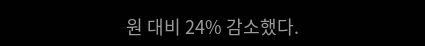원 대비 24% 감소했다.